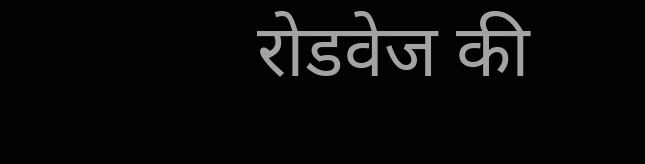रोडवेज की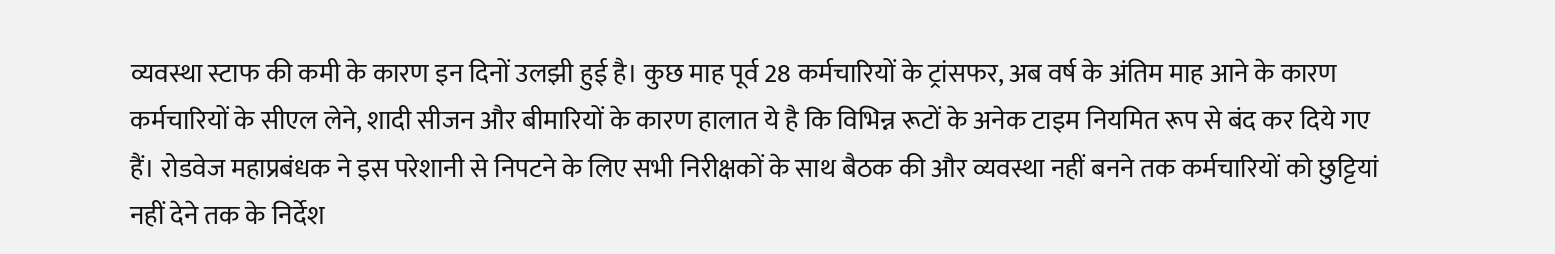व्यवस्था स्टाफ की कमी के कारण इन दिनों उलझी हुई है। कुछ माह पूर्व 28 कर्मचारियों के ट्रांसफर, अब वर्ष के अंतिम माह आने के कारण कर्मचारियों के सीएल लेने, शादी सीजन और बीमारियों के कारण हालात ये है कि विभिन्न रूटों के अनेक टाइम नियमित रूप से बंद कर दिये गए हैं। रोडवेज महाप्रबंधक ने इस परेशानी से निपटने के लिए सभी निरीक्षकों के साथ बैठक की और व्यवस्था नहीं बनने तक कर्मचारियों को छुट्टियां नहीं देने तक के निर्देश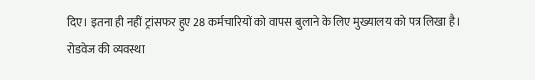दिए। इतना ही नहीं ट्रांसफर हुए 28 कर्मचारियों को वापस बुलाने के लिए मुख्यालय को पत्र लिखा है।
रोडवेज की व्यवस्था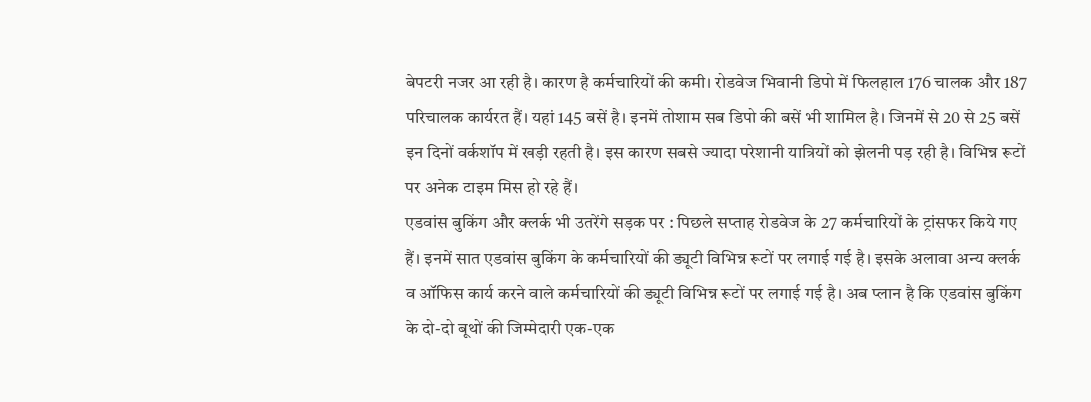बेपटरी नजर आ रही है। कारण है कर्मचारियों की कमी। रोडवेज भिवानी डिपो में फिलहाल 176 चालक और 187 परिचालक कार्यरत हैं। यहां 145 बसें है। इनमें तोशाम सब डिपो की बसें भी शामिल है। जिनमें से 20 से 25 बसें इन दिनों वर्कशॉप में खड़ी रहती है। इस कारण सबसे ज्यादा परेशानी यात्रियों को झेलनी पड़ रही है। विभिन्न रूटों पर अनेक टाइम मिस हो रहे हैं।
एडवांस बुकिंग और क्लर्क भी उतरेंगे सड़क पर : पिछले सप्ताह रोडवेज के 27 कर्मचारियों के ट्रांसफर किये गए हैं। इनमें सात एडवांस बुकिंग के कर्मचारियों की ड्यूटी विभिन्न रूटों पर लगाई गई है। इसके अलावा अन्य क्लर्क व ऑफिस कार्य करने वाले कर्मचारियों की ड्यूटी विभिन्न रूटों पर लगाई गई है। अब प्लान है कि एडवांस बुकिंग के दो-दो बूथों की जिम्मेदारी एक-एक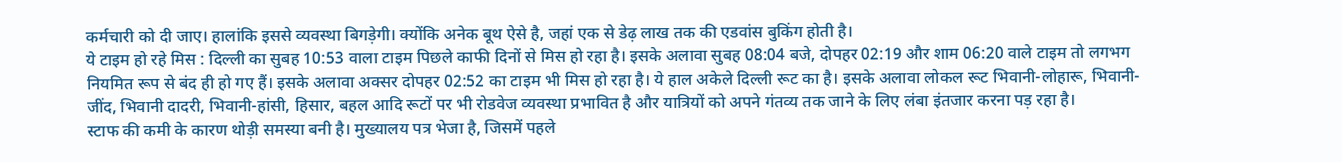कर्मचारी को दी जाए। हालांकि इससे व्यवस्था बिगड़ेगी। क्योंकि अनेक बूथ ऐसे है, जहां एक से डेढ़ लाख तक की एडवांस बुकिंग होती है।
ये टाइम हो रहे मिस : दिल्ली का सुबह 10:53 वाला टाइम पिछले काफी दिनों से मिस हो रहा है। इसके अलावा सुबह 08:04 बजे, दोपहर 02:19 और शाम 06:20 वाले टाइम तो लगभग नियमित रूप से बंद ही हो गए हैं। इसके अलावा अक्सर दोपहर 02:52 का टाइम भी मिस हो रहा है। ये हाल अकेले दिल्ली रूट का है। इसके अलावा लोकल रूट भिवानी-लोहारू, भिवानी-जींद, भिवानी दादरी, भिवानी-हांसी, हिसार, बहल आदि रूटों पर भी रोडवेज व्यवस्था प्रभावित है और यात्रियों को अपने गंतव्य तक जाने के लिए लंबा इंतजार करना पड़ रहा है।
स्टाफ की कमी के कारण थोड़ी समस्या बनी है। मुख्यालय पत्र भेजा है, जिसमें पहले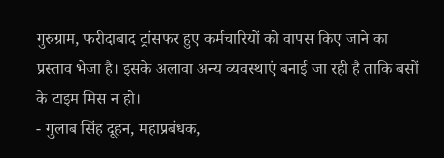गुरुग्राम, फरीदाबाद ट्रांसफर हुए कर्मचारियों को वापस किए जाने का प्रस्ताव भेजा है। इसके अलावा अन्य व्यवस्थाएं बनाई जा रही है ताकि बसों के टाइम मिस न हो।
- गुलाब सिंह दूहन, महाप्रबंधक,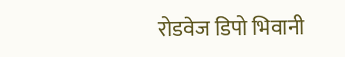रोडवेज डिपो भिवानी